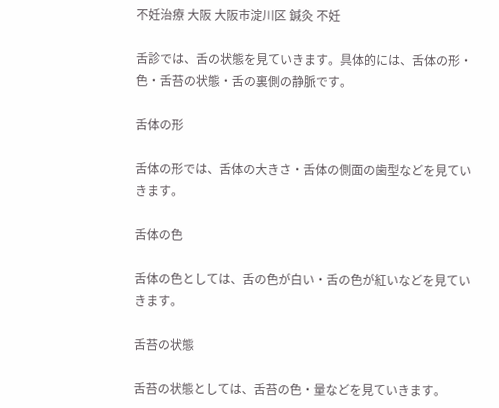不妊治療 大阪 大阪市淀川区 鍼灸 不妊

舌診では、舌の状態を見ていきます。具体的には、舌体の形・色・舌苔の状態・舌の裏側の静脈です。

舌体の形

舌体の形では、舌体の大きさ・舌体の側面の歯型などを見ていきます。

舌体の色

舌体の色としては、舌の色が白い・舌の色が紅いなどを見ていきます。

舌苔の状態

舌苔の状態としては、舌苔の色・量などを見ていきます。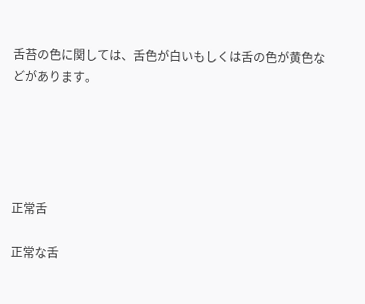舌苔の色に関しては、舌色が白いもしくは舌の色が黄色などがあります。





正常舌

正常な舌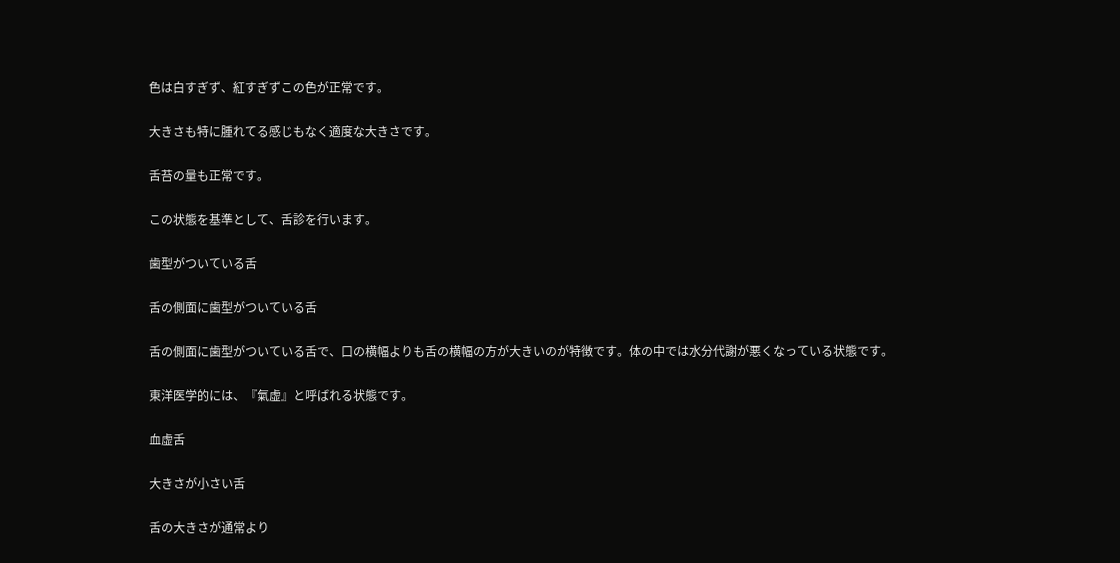色は白すぎず、紅すぎずこの色が正常です。

大きさも特に腫れてる感じもなく適度な大きさです。

舌苔の量も正常です。

この状態を基準として、舌診を行います。

歯型がついている舌

舌の側面に歯型がついている舌

舌の側面に歯型がついている舌で、口の横幅よりも舌の横幅の方が大きいのが特徴です。体の中では水分代謝が悪くなっている状態です。

東洋医学的には、『氣虚』と呼ばれる状態です。

血虚舌

大きさが小さい舌

舌の大きさが通常より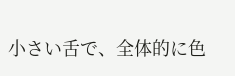小さい舌で、全体的に色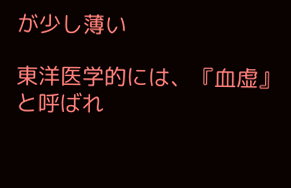が少し薄い

東洋医学的には、『血虚』と呼ばれ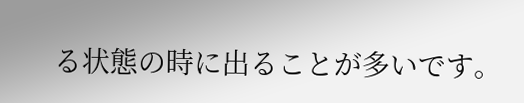る状態の時に出ることが多いです。